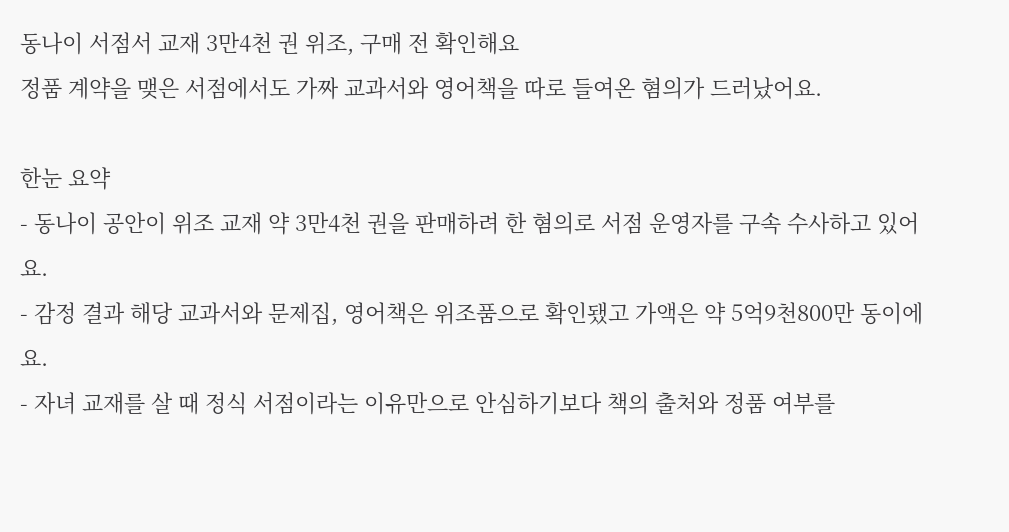동나이 서점서 교재 3만4천 권 위조, 구매 전 확인해요
정품 계약을 맺은 서점에서도 가짜 교과서와 영어책을 따로 들여온 혐의가 드러났어요.

한눈 요약
- 동나이 공안이 위조 교재 약 3만4천 권을 판매하려 한 혐의로 서점 운영자를 구속 수사하고 있어요.
- 감정 결과 해당 교과서와 문제집, 영어책은 위조품으로 확인됐고 가액은 약 5억9천800만 동이에요.
- 자녀 교재를 살 때 정식 서점이라는 이유만으로 안심하기보다 책의 출처와 정품 여부를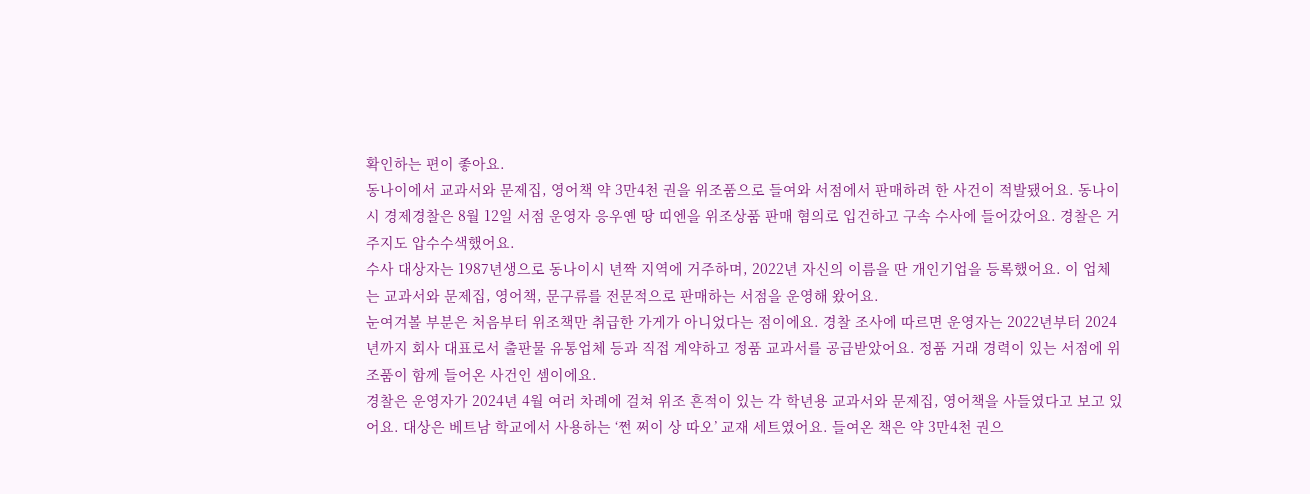확인하는 편이 좋아요.
동나이에서 교과서와 문제집, 영어책 약 3만4천 권을 위조품으로 들여와 서점에서 판매하려 한 사건이 적발됐어요. 동나이시 경제경찰은 8월 12일 서점 운영자 응우옌 땅 띠엔을 위조상품 판매 혐의로 입건하고 구속 수사에 들어갔어요. 경찰은 거주지도 압수수색했어요.
수사 대상자는 1987년생으로 동나이시 년짝 지역에 거주하며, 2022년 자신의 이름을 딴 개인기업을 등록했어요. 이 업체는 교과서와 문제집, 영어책, 문구류를 전문적으로 판매하는 서점을 운영해 왔어요.
눈여겨볼 부분은 처음부터 위조책만 취급한 가게가 아니었다는 점이에요. 경찰 조사에 따르면 운영자는 2022년부터 2024년까지 회사 대표로서 출판물 유통업체 등과 직접 계약하고 정품 교과서를 공급받았어요. 정품 거래 경력이 있는 서점에 위조품이 함께 들어온 사건인 셈이에요.
경찰은 운영자가 2024년 4월 여러 차례에 걸쳐 위조 흔적이 있는 각 학년용 교과서와 문제집, 영어책을 사들였다고 보고 있어요. 대상은 베트남 학교에서 사용하는 ‘쩐 쩌이 상 따오’ 교재 세트였어요. 들여온 책은 약 3만4천 권으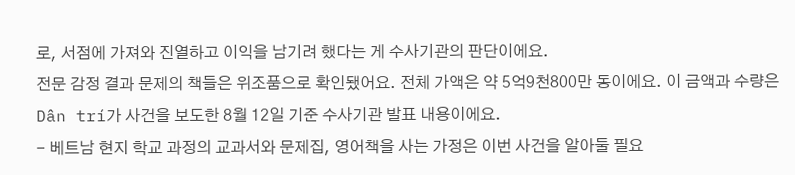로, 서점에 가져와 진열하고 이익을 남기려 했다는 게 수사기관의 판단이에요.
전문 감정 결과 문제의 책들은 위조품으로 확인됐어요. 전체 가액은 약 5억9천800만 동이에요. 이 금액과 수량은 Dân trí가 사건을 보도한 8월 12일 기준 수사기관 발표 내용이에요.
- 베트남 현지 학교 과정의 교과서와 문제집, 영어책을 사는 가정은 이번 사건을 알아둘 필요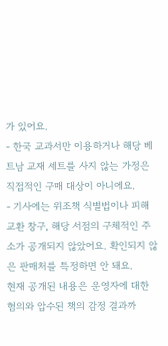가 있어요.
- 한국 교과서만 이용하거나 해당 베트남 교재 세트를 사지 않는 가정은 직접적인 구매 대상이 아니에요.
- 기사에는 위조책 식별법이나 피해 교환 창구, 해당 서점의 구체적인 주소가 공개되지 않았어요. 확인되지 않은 판매처를 특정하면 안 돼요.
현재 공개된 내용은 운영자에 대한 혐의와 압수된 책의 감정 결과까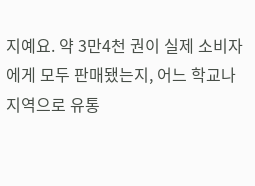지예요. 약 3만4천 권이 실제 소비자에게 모두 판매됐는지, 어느 학교나 지역으로 유통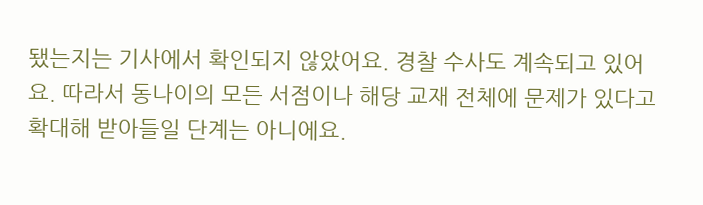됐는지는 기사에서 확인되지 않았어요. 경찰 수사도 계속되고 있어요. 따라서 동나이의 모든 서점이나 해당 교재 전체에 문제가 있다고 확대해 받아들일 단계는 아니에요.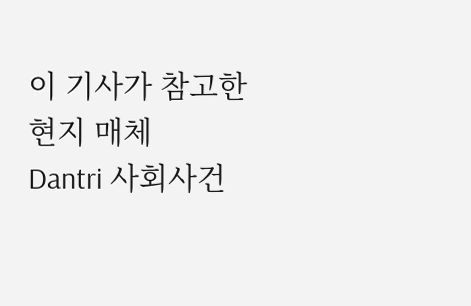이 기사가 참고한 현지 매체
Dantri 사회사건